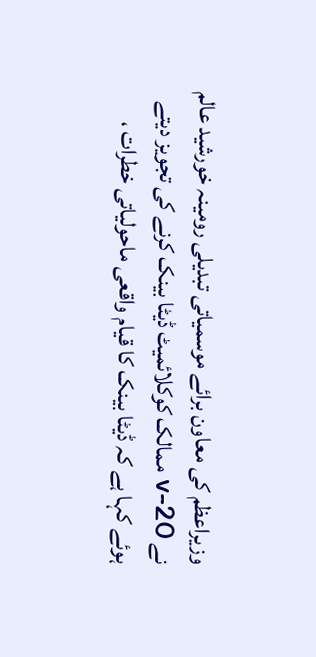وزیراعظم کی معاون برائے موسمیاتی تبدیلی رومینہ خورشید عالم نے 20-v ممالک کوکلائمیٹ ڈیٹا بینک کرنے کی تجویز دیتے ہوئے کہا ہے کہ ڈیٹا بینک کا قیام واقعی ماحولیاتی خطرات ،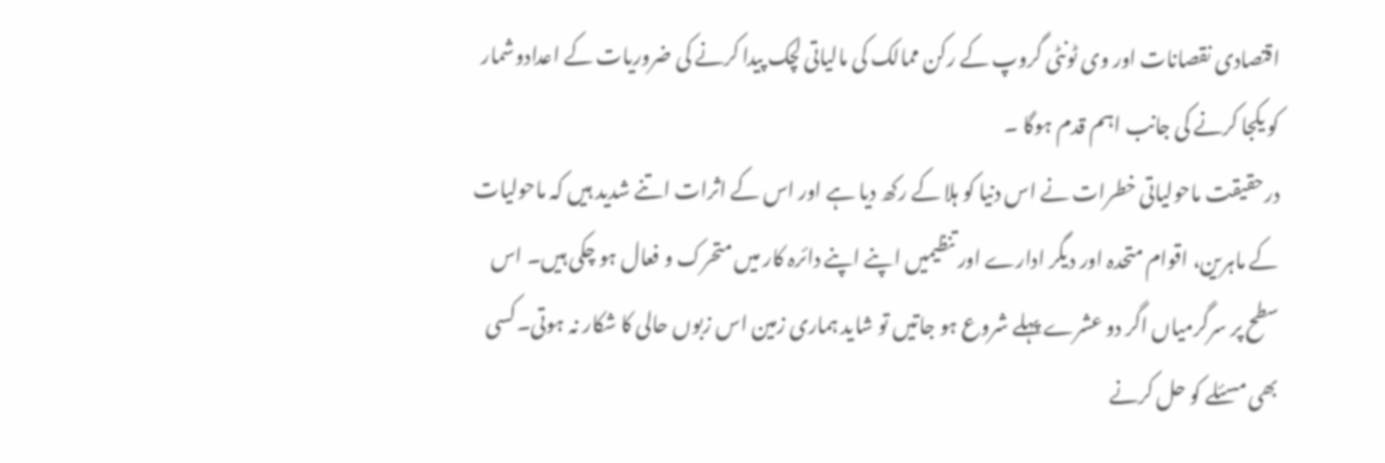اقتصادی نقصانات اور وی ٹونٹی گروپ کے رکن ممالک کی مالیاتی لچک پیدا کرنے کی ضروریات کے اعدادوشمار کو یکجا کرنے کی جانب اہم قدم ہوگا ۔
درحقیقت ماحولیاتی خطرات نے اس دنیا کو ہلا کے رکھ دیا ہے اور اس کے اثرات اتنے شدید ہیں کہ ماحولیات کے ماہرین، اقوام متحدہ اور دیگر ادارے اور تنظیمیں اپنے اپنے دائرہ کار میں متحرک و فعال ہو چکی ہیں۔ اس سطح پر سرگرمیاں اگر دو عشرے پہلے شروع ہو جاتیں تو شاید ہماری زمین اس زبوں حالی کا شکار نہ ہوتی۔کسی بھی مسئلے کو حل کرنے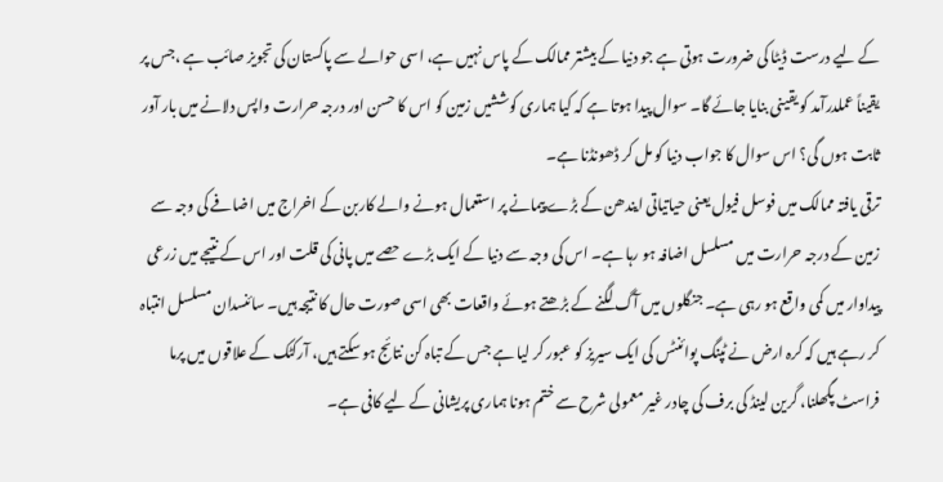کے لیے درست ڈیٹا کی ضرورت ہوتی ہے جو دنیا کے بیشتر ممالک کے پاس نہیں ہے، اسی حوالے سے پاکستان کی تجویز صائب ہے ،جس پر یقیناً عملدرآمد کو یقینی بنایا جائے گا۔ سوال پیدا ہوتا ہے کہ کیا ہماری کوششیں زمین کو اس کا حسن اور درجہ حرارت واپس دلانے میں بار آور ثابت ہوں گی؟ اس سوال کا جواب دنیا کو مل کر ڈھونڈنا ہے۔
ترقی یافتہ ممالک میں فوسل فیول یعنی حیاتیاتی ایندھن کے بڑے پیمانے پر استعمال ہونے والے کاربن کے اخراج میں اضافے کی وجہ سے زمین کے درجہ حرارت میں مسلسل اضافہ ہو رہا ہے۔ اس کی وجہ سے دنیا کے ایک بڑے حصے میں پانی کی قلت اور اس کے نتیجے میں زرعی پیداوار میں کمی واقع ہو رہی ہے۔ جنگلوں میں آگ لگنے کے بڑھتے ہوئے واقعات بھی اسی صورت حال کا نتیجہ ہیں۔ سائنسدان مسلسل انتباہ کر رہے ہیں کہ کرہ ارض نے ٹپنگ پوائنٹس کی ایک سیریز کو عبور کر لیا ہے جس کے تباہ کن نتائج ہو سکتے ہیں، آرکٹک کے علاقوں میں پرما فراسٹ پگھلنا، گرین لینڈ کی برف کی چادر غیر معمولی شرح سے ختم ہونا ہماری پریشانی کے لیے کافی ہے۔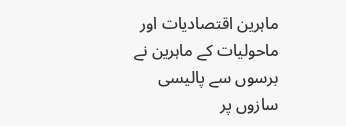ماہرین اقتصادیات اور ماحولیات کے ماہرین نے برسوں سے پالیسی سازوں پر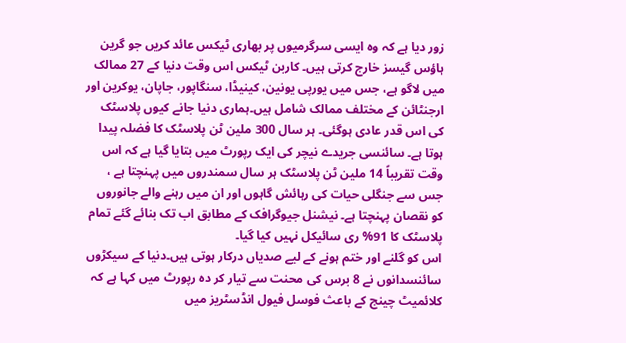زور دیا ہے کہ وہ ایسی سرگرمیوں پر بھاری ٹیکس عائد کریں جو گرین ہاؤس گیسز خارج کرتی ہیں۔ کاربن ٹیکس اس وقت دنیا کے 27 ممالک میں لاگو ہے، جس میں یورپی یونین، کینیڈا، سنگاپور، جاپان، یوکرین اور ارجنٹائن کے مختلف ممالک شامل ہیں۔ہماری دنیا جانے کیوں پلاسٹک کی اس قدر عادی ہوگئی۔ ہر سال 300 ملین ٹن پلاسٹک کا فضلہ پیدا ہوتا ہے۔ سائنسی جریدے نیچر کی ایک رپورٹ میں بتایا گیا ہے کہ اس وقت تقریباً 14 ملین ٹن پلاسٹک ہر سال سمندروں میں پہنچتا ہے ، جس سے جنگلی حیات کی رہائش گاہوں اور ان میں رہنے والے جانوروں کو نقصان پہنچتا ہے۔ نیشنل جیوگرافک کے مطابق اب تک بنائے گئے تمام پلاسٹک کا 91% ری سائیکل نہیں کیا گیا۔
اس کو گلنے اور ختم ہونے کے لیے صدیاں درکار ہوتی ہیں۔دنیا کے سیکڑوں سائنسدانوں نے 8 برس کی محنت سے تیار کر دہ رپورٹ میں کہا ہے کہ کلائمیٹ چینج کے باعث فوسل فیول انڈسٹریز میں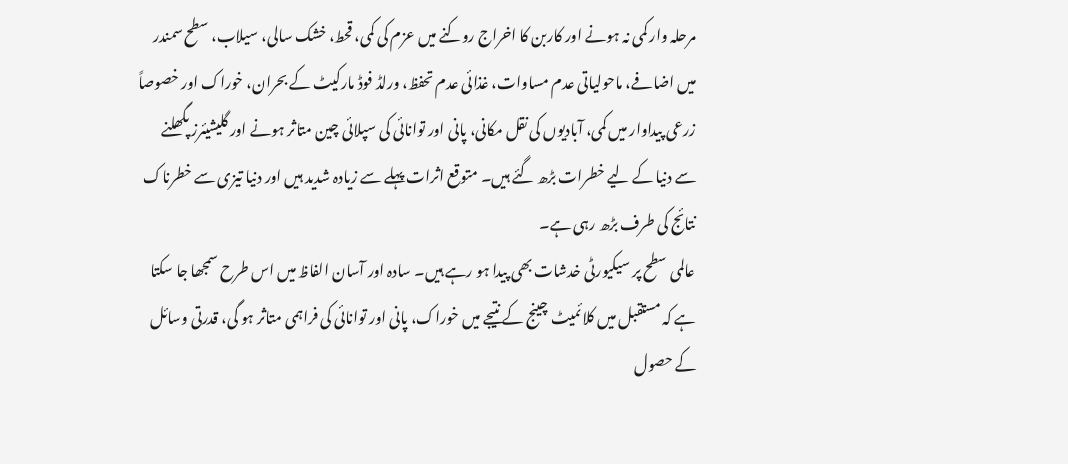مرحلہ وار کمی نہ ہونے اور کاربن کا اخراج روکنے میں عزم کی کمی، قحط، خشک سالی، سیلاب، سطح سمندر میں اضافے، ماحولیاتی عدم مساوات، غذائی عدم تحفظ، ورلڈ فوڈ مارکیٹ کے بحران، خوراک اور خصوصاً زرعی پیداوار میں کمی، آبادیوں کی نقل مکانی، پانی اور توانائی کی سپلائی چین متاثر ہونے اور گلیشیئرز پگھلنے سے دنیا کے لیے خطرات بڑھ گئے ہیں۔ متوقع اثرات پہلے سے زیادہ شدید ہیں اور دنیا تیزی سے خطرناک نتائج کی طرف بڑھ رہی ہے۔
عالمی سطح پر سیکیورٹی خدشات بھی پیدا ہو رہے ہیں۔ سادہ اور آسان الفاظ میں اس طرح سمجھا جا سکتا ہے کہ مستقبل میں کلائمیٹ چینج کے نتیجے میں خوراک، پانی اور توانائی کی فراہمی متاثر ہو گی، قدرتی وسائل کے حصول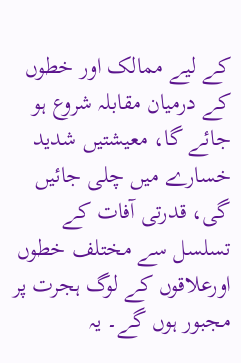کے لیے ممالک اور خطوں کے درمیان مقابلہ شروع ہو جائے گا، معیشتیں شدید خسارے میں چلی جائیں گی، قدرتی آفات کے تسلسل سے مختلف خطوں اورعلاقوں کے لوگ ہجرت پر مجبور ہوں گے۔ یہ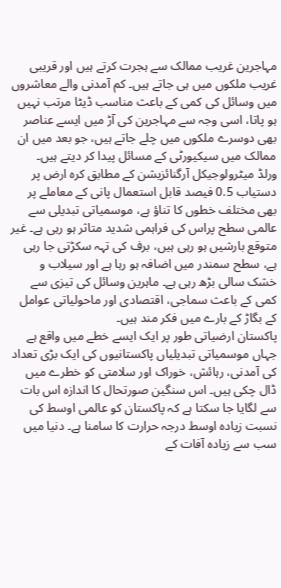مہاجرین غریب ممالک سے ہجرت کرتے ہیں اور قریبی غریب ملکوں میں ہی جاتے ہیں۔ کم آمدنی والے معاشروں میں وسائل کی کمی کے باعث مناسب ڈیٹا مرتب نہیں ہو پاتا، اسی وجہ سے مہاجرین کی آڑ میں ایسے عناصر بھی دوسرے ملکوں میں چلے جاتے ہیں، جو بعد میں ان ممالک میں سیکیورٹی کے مسائل پیدا کر دیتے ہیں۔
ورلڈ میٹرولوجیکل آرگنائزیشن کے مطابق کرہ ارض پر دستیاب 0.5 فیصد قابل استعمال پانی کے معاملے پر بھی مختلف خطوں کا تناؤ ہے، موسمیاتی تبدیلی سے عالمی سطح پراس کی فراہمی شدید متاثر ہو رہی ہے۔ غیر متوقع بارشیں ہو رہی ہیں، برف کی تہہ سکڑتی جا رہی ہے، سطح سمندر میں اضافہ ہو رہا ہے اور سیلاب و خشک سالی بڑھ رہی ہے۔ ماہرین وسائل کی تیزی سے کمی کے باعث سماجی، اقتصادی اور ماحولیاتی عوامل کے بگاڑ کے بارے میں فکر مند ہیں۔
پاکستان ارضیاتی طور پر ایک ایسے خطے میں واقع ہے جہاں موسمیاتی تبدیلیاں پاکستانیوں کی ایک بڑی تعداد کی آمدنی، رہائش، خوراک اور سلامتی کو خطرے میں ڈال چکی ہیں۔ اس سنگین صورتحال کا اندازہ اس بات سے لگایا جا سکتا ہے کہ پاکستان کو عالمی اوسط کی نسبت زیادہ اوسط درجہ حرارت کا سامنا ہے۔ دنیا میں سب سے زیادہ آفات کے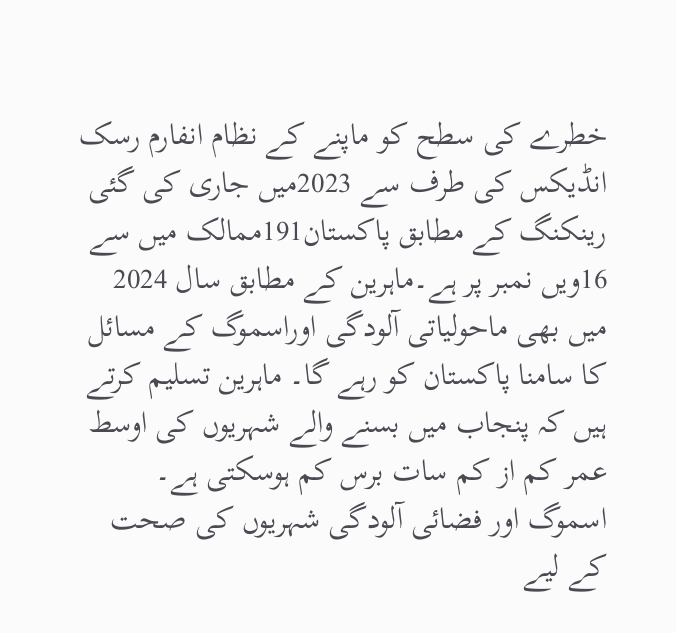خطرے کی سطح کو ماپنے کے نظام انفارم رسک انڈیکس کی طرف سے 2023میں جاری کی گئی رینکنگ کے مطابق پاکستان191ممالک میں سے 16ویں نمبر پر ہے۔ماہرین کے مطابق سال 2024 میں بھی ماحولیاتی آلودگی اوراسموگ کے مسائل کا سامنا پاکستان کو رہے گا۔ ماہرین تسلیم کرتے ہیں کہ پنجاب میں بسنے والے شہریوں کی اوسط عمر کم از کم سات برس کم ہوسکتی ہے۔
اسموگ اور فضائی آلودگی شہریوں کی صحت کے لیے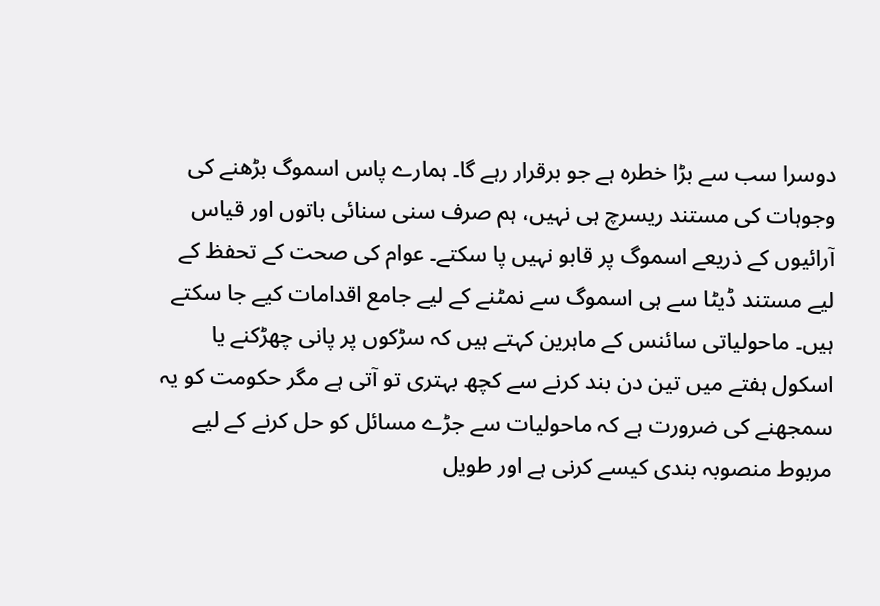دوسرا سب سے بڑا خطرہ ہے جو برقرار رہے گا۔ ہمارے پاس اسموگ بڑھنے کی وجوہات کی مستند ریسرچ ہی نہیں، ہم صرف سنی سنائی باتوں اور قیاس آرائیوں کے ذریعے اسموگ پر قابو نہیں پا سکتے۔ عوام کی صحت کے تحفظ کے لیے مستند ڈیٹا سے ہی اسموگ سے نمٹنے کے لیے جامع اقدامات کیے جا سکتے ہیں۔ ماحولیاتی سائنس کے ماہرین کہتے ہیں کہ سڑکوں پر پانی چھڑکنے یا اسکول ہفتے میں تین دن بند کرنے سے کچھ بہتری تو آتی ہے مگر حکومت کو یہ سمجھنے کی ضرورت ہے کہ ماحولیات سے جڑے مسائل کو حل کرنے کے لیے مربوط منصوبہ بندی کیسے کرنی ہے اور طویل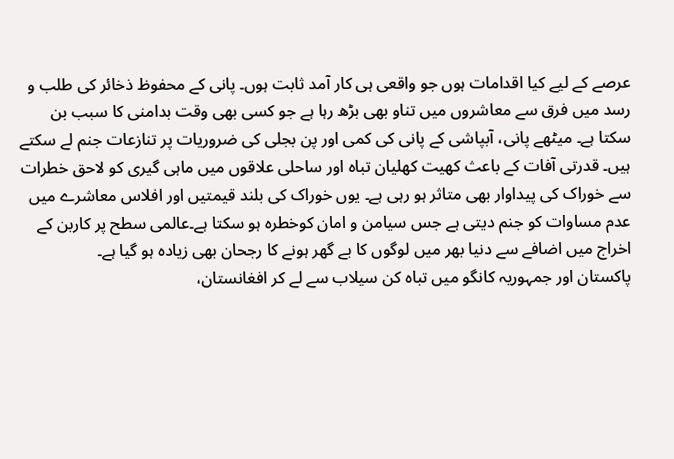عرصے کے لیے کیا اقدامات ہوں جو واقعی ہی کار آمد ثابت ہوں۔ پانی کے محفوظ ذخائر کی طلب و رسد میں فرق سے معاشروں میں تناو بھی بڑھ رہا ہے جو کسی بھی وقت بدامنی کا سبب بن سکتا ہے۔ میٹھے پانی، آبپاشی کے پانی کی کمی اور پن بجلی کی ضروریات پر تنازعات جنم لے سکتے ہیں۔ قدرتی آفات کے باعث کھیت کھلیان تباہ اور ساحلی علاقوں میں ماہی گیری کو لاحق خطرات سے خوراک کی پیداوار بھی متاثر ہو رہی ہے۔ یوں خوراک کی بلند قیمتیں اور افلاس معاشرے میں عدم مساوات کو جنم دیتی ہے جس سیامن و امان کوخطرہ ہو سکتا ہے۔عالمی سطح پر کاربن کے اخراج میں اضافے سے دنیا بھر میں لوگوں کا بے گھر ہونے کا رجحان بھی زیادہ ہو گیا ہے۔
پاکستان اور جمہوریہ کانگو میں تباہ کن سیلاب سے لے کر افغانستان،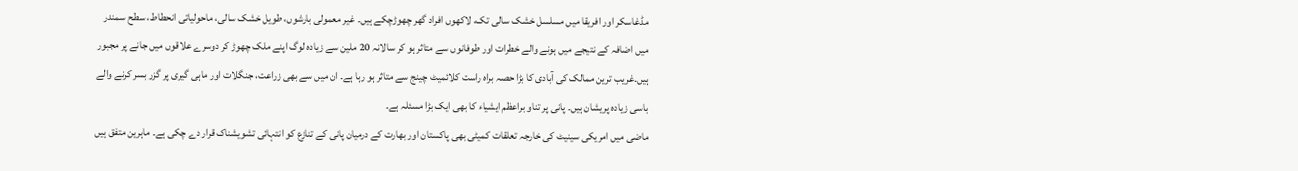مڈغاسکر اور افریقا میں مسلسل خشک سالی تک، لاکھوں افراد گھر چھوڑچکے ہیں۔ غیر معمولی بارشوں، طویل خشک سالی، ماحولیاتی انحطاط، سطح سمندر میں اضافہ کے نتیجے میں ہونے والے خطرات اور طوفانوں سے متاثر ہو کر سالانہ 20 ملین سے زیادہ لوگ اپنے ملک چھوڑ کر دوسرے علاقوں میں جانے پر مجبور ہیں۔غریب ترین ممالک کی آبادی کا بڑا حصہ براہ راست کلائمیٹ چینج سے متاثر ہو رہا ہے۔ ان میں سے بھی زراعت، جنگلات اور ماہی گیری پر گزر بسر کرنے والے باسی زیادہ پریشان ہیں۔ پانی پر تناو براعظم ایشیاء کا بھی ایک بڑا مسئلہ ہے۔
ماضی میں امریکی سینیٹ کی خارجہ تعلقات کمیٹی بھی پاکستان اور بھارت کے درمیان پانی کے تنازع کو انتہائی تشویشناک قرار دے چکی ہے۔ ماہرین متفق ہیں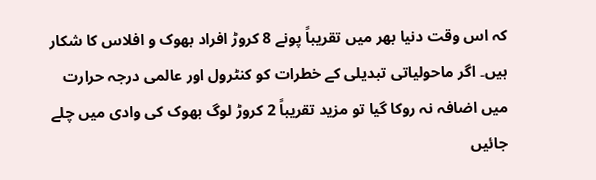کہ اس وقت دنیا بھر میں تقریباً پونے 8 کروڑ افراد بھوک و افلاس کا شکار ہیں۔ اگر ماحولیاتی تبدیلی کے خطرات کو کنٹرول اور عالمی درجہ حرارت میں اضافہ نہ روکا گیا تو مزید تقریباً 2 کروڑ لوگ بھوک کی وادی میں چلے جائیں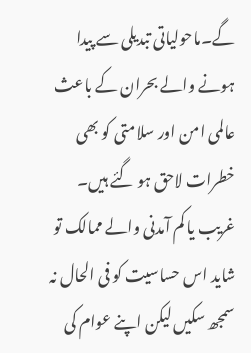گے۔ماحولیاتی تبدیلی سے پیدا ہونے والے بحران کے باعث عالمی امن اور سلامتی کو بھی خطرات لاحق ہو گئے ہیں۔ غریب یا کم آمدنی والے ممالک تو شاید اس حساسیت کو فی الحال نہ سمجھ سکیں لیکن اپنے عوام کی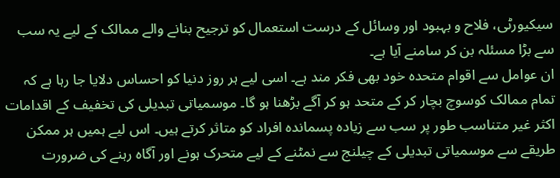سیکیورٹی، فلاح و بہبود اور وسائل کے درست استعمال کو ترجیح بنانے والے ممالک کے لیے یہ سب سے بڑا مسئلہ بن کر سامنے آیا ہے۔
ان عوامل سے اقوام متحدہ خود بھی فکر مند ہے۔ اسی لیے ہر روز دنیا کو احساس دلایا جا رہا ہے کہ تمام ممالک کوسوچ بچار کر کے متحد ہو کر آگے بڑھنا ہو گا۔ موسمیاتی تبدیلی کی تخفیف کے اقدامات اکثر غیر متناسب طور پر سب سے زیادہ پسماندہ افراد کو متاثر کرتے ہیں۔ اس لیے ہمیں ہر ممکن طریقے سے موسمیاتی تبدیلی کے چیلنج سے نمٹنے کے لیے متحرک ہونے اور آگاہ رہنے کی ضرورت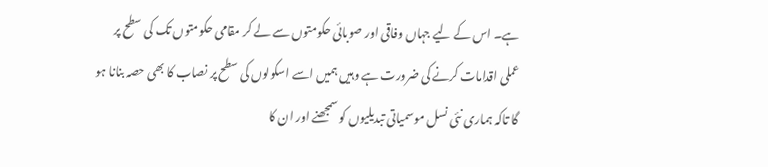ہے۔ اس کے لیے جہاں وفاقی اور صوبائی حکومتوں سے لے کر مقامی حکومتوں تک کی سطح پر عملی اقدامات کرنے کی ضرورت ہے وہیں ہمیں اسے اسکولوں کی سطح پر نصاب کا بھی حصہ بنانا ہو گا تاکہ ہماری نئی نسل موسمیاتی تبدیلیوں کو سمجھنے اور ان کا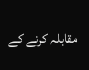مقابلہ کرنے کے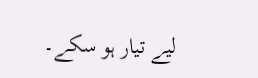لیے تیار ہو سکے۔